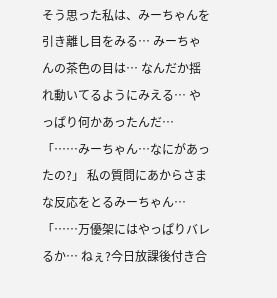そう思った私は、みーちゃんを引き離し目をみる… みーちゃんの茶色の目は… なんだか揺れ動いてるようにみえる… やっぱり何かあったんだ… 「……みーちゃん…なにがあったの?」 私の質問にあからさまな反応をとるみーちゃん… 「……万優架にはやっぱりバレるか… ねぇ?今日放課後付き合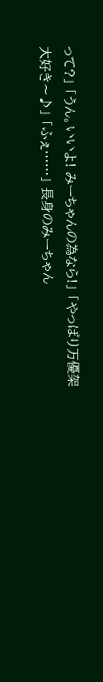って?」 「うん。いいよ! みーちゃんの為なら!」 「やっぱり万優架大好き〜♪」 「ふぇ……」 長身のみーちゃん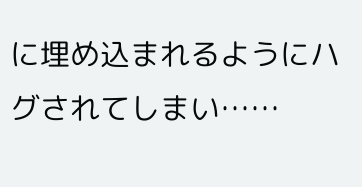に埋め込まれるようにハグされてしまい……